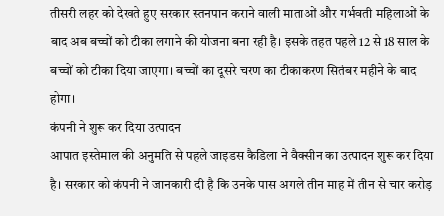तीसरी लहर को देखते हुए सरकार स्तनपान कराने वाली माताओं और गर्भवती महिलाओं के बाद अब बच्चों को टीका लगाने की योजना बना रही है। इसके तहत पहले 12 से 18 साल के बच्चों को टीका दिया जाएगा। बच्चों का दूसरे चरण का टीकाकरण सितंबर महीने के बाद होगा।
कंपनी ने शुरू कर दिया उत्पादन
आपात इस्तेमाल की अनुमति से पहले जाइडस कैडिला ने वैक्सीन का उत्पादन शुरू कर दिया है। सरकार को कंपनी ने जानकारी दी है कि उनके पास अगले तीन माह में तीन से चार करोड़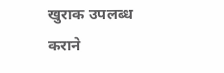खुराक उपलब्ध कराने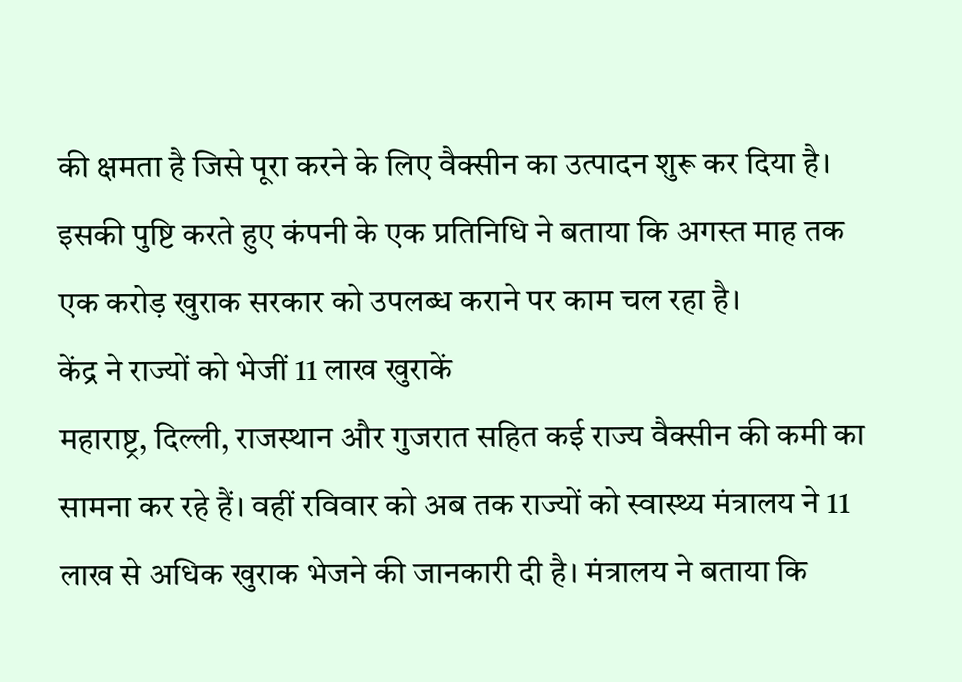की क्षमता है जिसे पूरा करने के लिए वैक्सीन का उत्पादन शुरू कर दिया है। इसकी पुष्टि करते हुए कंपनी के एक प्रतिनिधि ने बताया कि अगस्त माह तक एक करोड़ खुराक सरकार को उपलब्ध कराने पर काम चल रहा है।
केंद्र ने राज्यों को भेजीं 11 लाख खुराकें
महाराष्ट्र, दिल्ली, राजस्थान और गुजरात सहित कई राज्य वैक्सीन की कमी का सामना कर रहे हैं। वहीं रविवार को अब तक राज्यों को स्वास्थ्य मंत्रालय ने 11 लाख से अधिक खुराक भेजने की जानकारी दी है। मंत्रालय ने बताया कि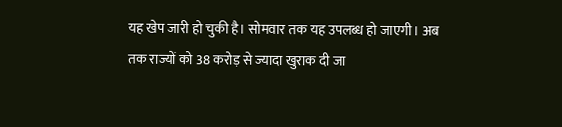यह खेप जारी हो चुकी है। सोमवार तक यह उपलब्ध हो जाएगी। अब तक राज्यों को 38 करोड़ से ज्यादा खुराक दी जा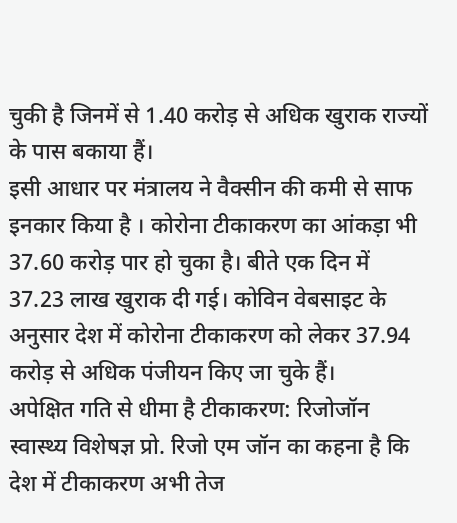चुकी है जिनमें से 1.40 करोड़ से अधिक खुराक राज्यों के पास बकाया हैं।
इसी आधार पर मंत्रालय ने वैक्सीन की कमी से साफ इनकार किया है । कोरोना टीकाकरण का आंकड़ा भी 37.60 करोड़ पार हो चुका है। बीते एक दिन में 37.23 लाख खुराक दी गई। कोविन वेबसाइट के अनुसार देश में कोरोना टीकाकरण को लेकर 37.94 करोड़ से अधिक पंजीयन किए जा चुके हैं।
अपेक्षित गति से धीमा है टीकाकरण: रिजोजॉन
स्वास्थ्य विशेषज्ञ प्रो. रिजो एम जॉन का कहना है कि देश में टीकाकरण अभी तेज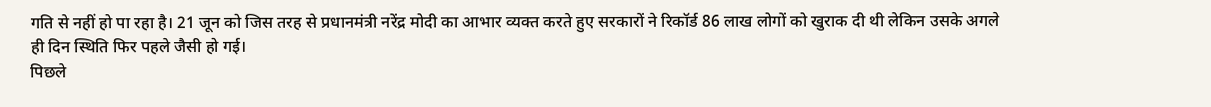गति से नहीं हो पा रहा है। 21 जून को जिस तरह से प्रधानमंत्री नरेंद्र मोदी का आभार व्यक्त करते हुए सरकारों ने रिकॉर्ड 86 लाख लोगों को खुराक दी थी लेकिन उसके अगले ही दिन स्थिति फिर पहले जैसी हो गई।
पिछले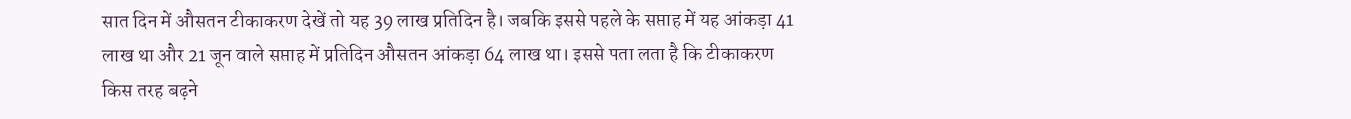सात दिन में औसतन टीकाकरण देखें तो यह 39 लाख प्रतिदिन है। जबकि इससे पहले के सप्ताह में यह आंकड़ा 41 लाख था और 21 जून वाले सप्ताह में प्रतिदिन औसतन आंकड़ा 64 लाख था। इससे पता लता है कि टीकाकरण किस तरह बढ़ने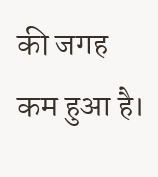की जगह कम हुआ है।